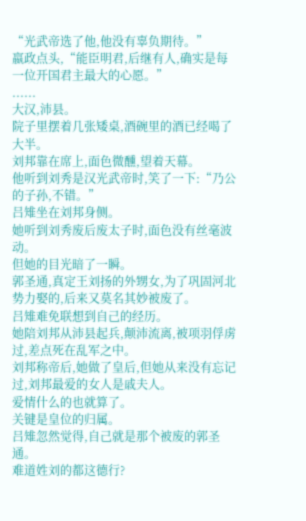“光武帝选了他,他没有辜负期待。”
嬴政点头,“能臣明君,后继有人,确实是每一位开国君主最大的心愿。”
......
大汉,沛县。
院子里摆着几张矮桌,酒碗里的酒已经喝了大半。
刘邦靠在席上,面色微醺,望着天幕。
他听到刘秀是汉光武帝时,笑了一下:“乃公的子孙,不错。”
吕雉坐在刘邦身侧。
她听到刘秀废后废太子时,面色没有丝毫波动。
但她的目光暗了一瞬。
郭圣通,真定王刘扬的外甥女,为了巩固河北势力娶的,后来又莫名其妙被废了。
吕雉难免联想到自己的经历。
她陪刘邦从沛县起兵,颠沛流离,被项羽俘虏过,差点死在乱军之中。
刘邦称帝后,她做了皇后,但她从来没有忘记过,刘邦最爱的女人是戚夫人。
爱情什么的也就算了。
关键是皇位的归属。
吕雉忽然觉得,自己就是那个被废的郭圣通。
难道姓刘的都这德行?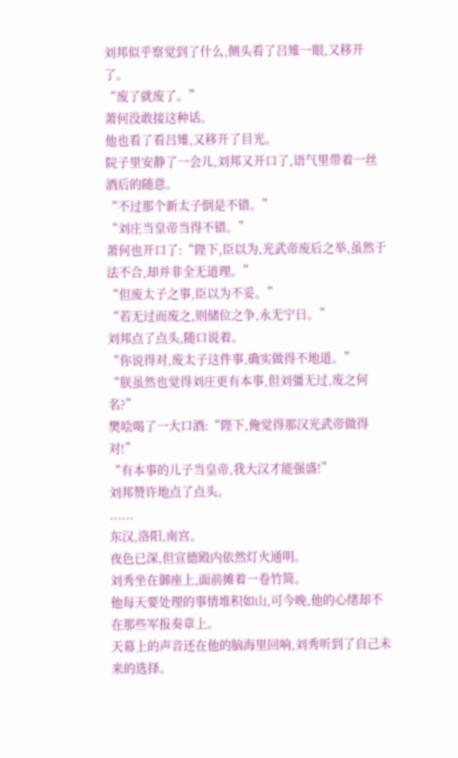刘邦似乎察觉到了什么,侧头看了吕雉一眼,又移开了。
“废了就废了。”
萧何没敢接这种话。
他也看了看吕雉,又移开了目光。
院子里安静了一会儿,刘邦又开口了,语气里带着一丝酒后的随意。
“不过那个新太子倒是不错。”
“刘庄当皇帝当得不错。”
萧何也开口了:“陛下,臣以为,光武帝废后之举,虽然于法不合,却并非全无道理。”
“但废太子之事,臣以为不妥。”
“若无过而废之,则储位之争,永无宁日。”
刘邦点了点头,随口说着。
“你说得对,废太子这件事,确实做得不地道。”
“朕虽然也觉得刘庄更有本事,但刘彊无过,废之何名?”
樊哙喝了一大口酒:“陛下,俺觉得那汉光武帝做得对!”
“有本事的儿子当皇帝,我大汉才能强盛!”
刘邦赞许地点了点头。
......
东汉,洛阳,南宫。
夜色已深,但宣德殿内依然灯火通明。
刘秀坐在御座上,面前摊着一卷竹简。
他每天要处理的事情堆积如山,可今晚,他的心绪却不在那些军报奏章上。
天幕上的声音还在他的脑海里回响,刘秀听到了自己未来的选择。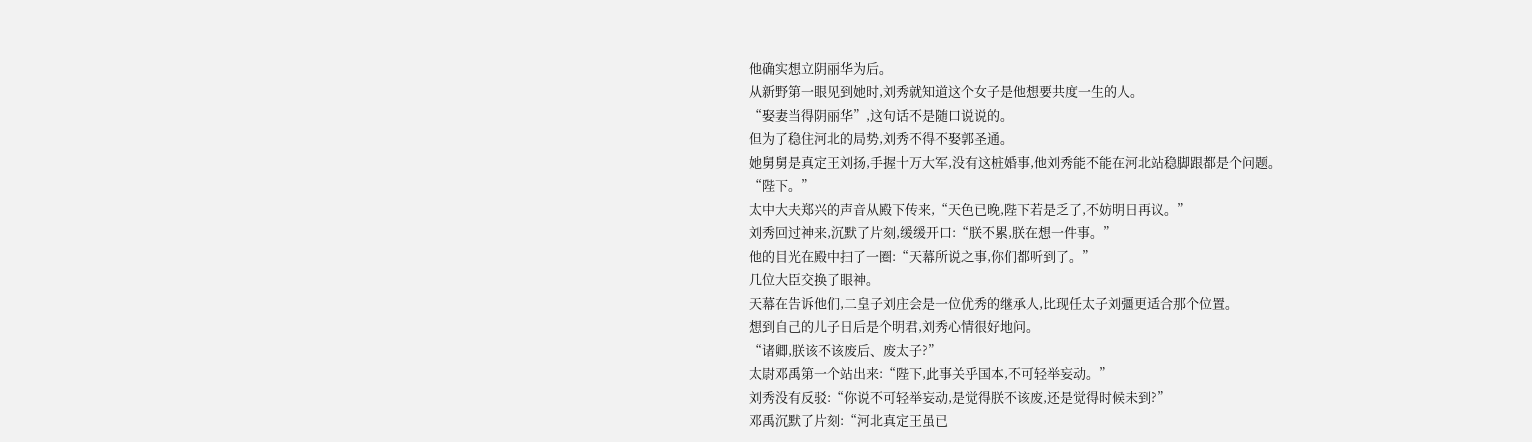他确实想立阴丽华为后。
从新野第一眼见到她时,刘秀就知道这个女子是他想要共度一生的人。
“娶妻当得阴丽华”,这句话不是随口说说的。
但为了稳住河北的局势,刘秀不得不娶郭圣通。
她舅舅是真定王刘扬,手握十万大军,没有这桩婚事,他刘秀能不能在河北站稳脚跟都是个问题。
“陛下。”
太中大夫郑兴的声音从殿下传来,“天色已晚,陛下若是乏了,不妨明日再议。”
刘秀回过神来,沉默了片刻,缓缓开口:“朕不累,朕在想一件事。”
他的目光在殿中扫了一圈:“天幕所说之事,你们都听到了。”
几位大臣交换了眼神。
天幕在告诉他们,二皇子刘庄会是一位优秀的继承人,比现任太子刘彊更适合那个位置。
想到自己的儿子日后是个明君,刘秀心情很好地问。
“诸卿,朕该不该废后、废太子?”
太尉邓禹第一个站出来:“陛下,此事关乎国本,不可轻举妄动。”
刘秀没有反驳:“你说不可轻举妄动,是觉得朕不该废,还是觉得时候未到?”
邓禹沉默了片刻:“河北真定王虽已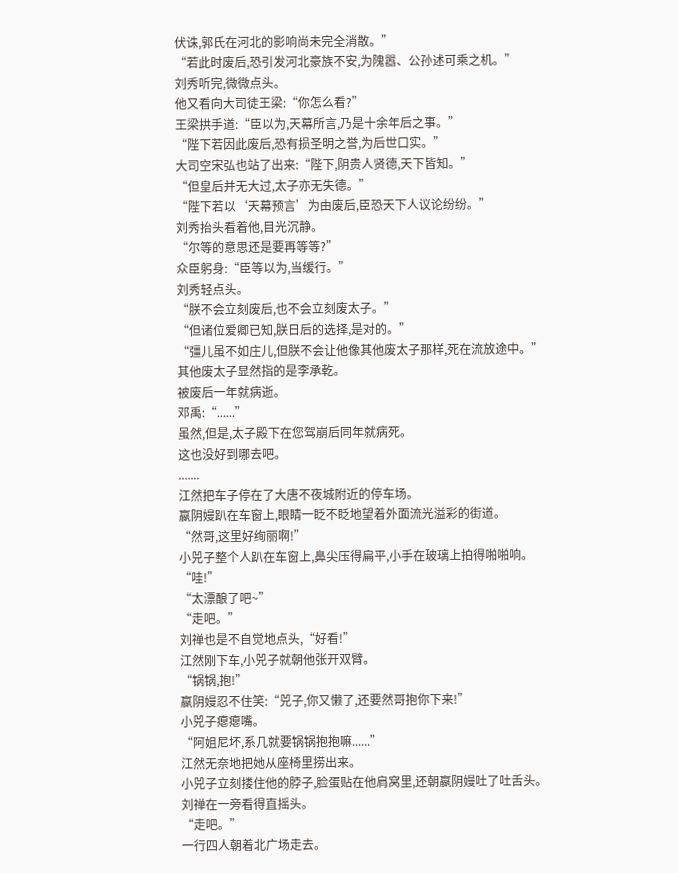伏诛,郭氏在河北的影响尚未完全消散。”
“若此时废后,恐引发河北豪族不安,为隗嚣、公孙述可乘之机。”
刘秀听完,微微点头。
他又看向大司徒王梁:“你怎么看?”
王梁拱手道:“臣以为,天幕所言,乃是十余年后之事。”
“陛下若因此废后,恐有损圣明之誉,为后世口实。”
大司空宋弘也站了出来:“陛下,阴贵人贤德,天下皆知。”
“但皇后并无大过,太子亦无失德。”
“陛下若以‘天幕预言’为由废后,臣恐天下人议论纷纷。”
刘秀抬头看着他,目光沉静。
“尔等的意思还是要再等等?”
众臣躬身:“臣等以为,当缓行。”
刘秀轻点头。
“朕不会立刻废后,也不会立刻废太子。”
“但诸位爱卿已知,朕日后的选择,是对的。”
“彊儿虽不如庄儿,但朕不会让他像其他废太子那样,死在流放途中。”
其他废太子显然指的是李承乾。
被废后一年就病逝。
邓禹:“......”
虽然,但是,太子殿下在您驾崩后同年就病死。
这也没好到哪去吧。
.......
江然把车子停在了大唐不夜城附近的停车场。
嬴阴嫚趴在车窗上,眼睛一眨不眨地望着外面流光溢彩的街道。
“然哥,这里好绚丽啊!”
小兕子整个人趴在车窗上,鼻尖压得扁平,小手在玻璃上拍得啪啪响。
“哇!”
“太漂酿了吧~”
“走吧。”
刘禅也是不自觉地点头,“好看!”
江然刚下车,小兕子就朝他张开双臂。
“锅锅,抱!”
嬴阴嫚忍不住笑:“兕子,你又懒了,还要然哥抱你下来!”
小兕子瘪瘪嘴。
“阿姐尼坏,系几就要锅锅抱抱嘛......”
江然无奈地把她从座椅里捞出来。
小兕子立刻搂住他的脖子,脸蛋贴在他肩窝里,还朝嬴阴嫚吐了吐舌头。
刘禅在一旁看得直摇头。
“走吧。”
一行四人朝着北广场走去。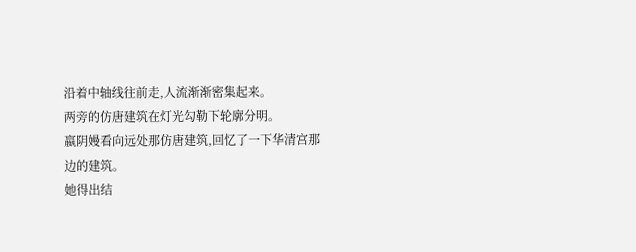沿着中轴线往前走,人流渐渐密集起来。
两旁的仿唐建筑在灯光勾勒下轮廓分明。
嬴阴嫚看向远处那仿唐建筑,回忆了一下华清宫那边的建筑。
她得出结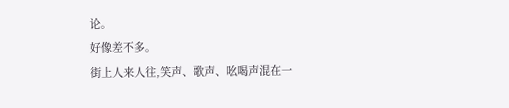论。
好像差不多。
街上人来人往,笑声、歌声、吆喝声混在一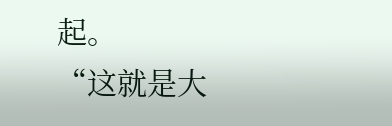起。
“这就是大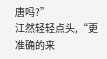唐吗?”
江然轻轻点头,“更准确的来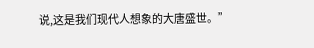说,这是我们现代人想象的大唐盛世。”